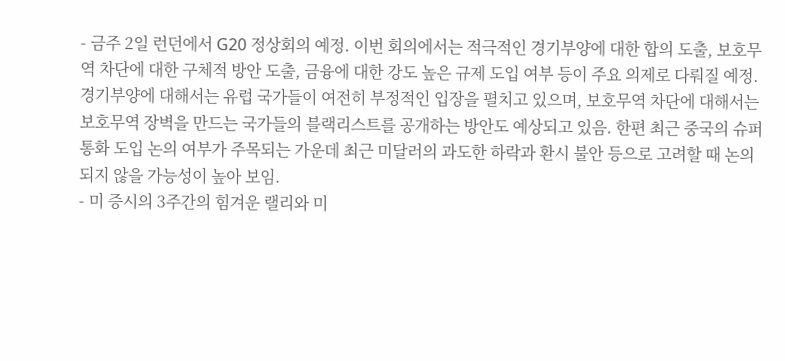- 금주 2일 런던에서 G20 정상회의 예정. 이번 회의에서는 적극적인 경기부양에 대한 합의 도출, 보호무역 차단에 대한 구체적 방안 도출, 금융에 대한 강도 높은 규제 도입 여부 등이 주요 의제로 다뤄질 예정. 경기부양에 대해서는 유럽 국가들이 여전히 부정적인 입장을 펼치고 있으며, 보호무역 차단에 대해서는 보호무역 장벽을 만드는 국가들의 블랙리스트를 공개하는 방안도 예상되고 있음. 한편 최근 중국의 슈퍼통화 도입 논의 여부가 주목되는 가운데 최근 미달러의 과도한 하락과 환시 불안 등으로 고려할 때 논의되지 않을 가능성이 높아 보임.
- 미 증시의 3주간의 힘겨운 랠리와 미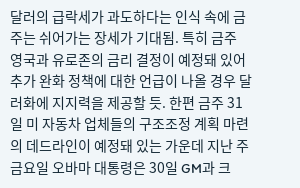달러의 급락세가 과도하다는 인식 속에 금주는 쉬어가는 장세가 기대됨. 특히 금주 영국과 유로존의 금리 결정이 예정돼 있어 추가 완화 정책에 대한 언급이 나올 경우 달러화에 지지력을 제공할 듯. 한편 금주 31일 미 자동차 업체들의 구조조정 계획 마련의 데드라인이 예정돼 있는 가운데 지난 주 금요일 오바마 대통령은 30일 GM과 크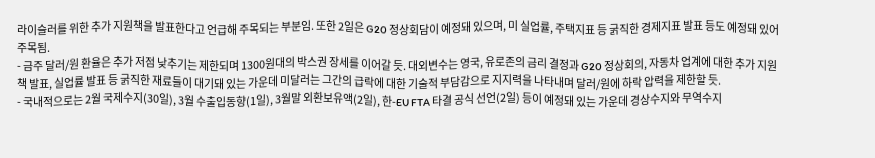라이슬러를 위한 추가 지원책을 발표한다고 언급해 주목되는 부분임. 또한 2일은 G20 정상회담이 예정돼 있으며, 미 실업률, 주택지표 등 굵직한 경제지표 발표 등도 예정돼 있어 주목됨.
- 금주 달러/원 환율은 추가 저점 낮추기는 제한되며 1300원대의 박스권 장세를 이어갈 듯. 대외변수는 영국, 유로존의 금리 결정과 G20 정상회의, 자동차 업계에 대한 추가 지원책 발표, 실업률 발표 등 굵직한 재료들이 대기돼 있는 가운데 미달러는 그간의 급락에 대한 기술적 부담감으로 지지력을 나타내며 달러/원에 하락 압력을 제한할 듯.
- 국내적으로는 2월 국제수지(30일), 3월 수출입동향(1일), 3월말 외환보유액(2일), 한-EU FTA 타결 공식 선언(2일) 등이 예정돼 있는 가운데 경상수지와 무역수지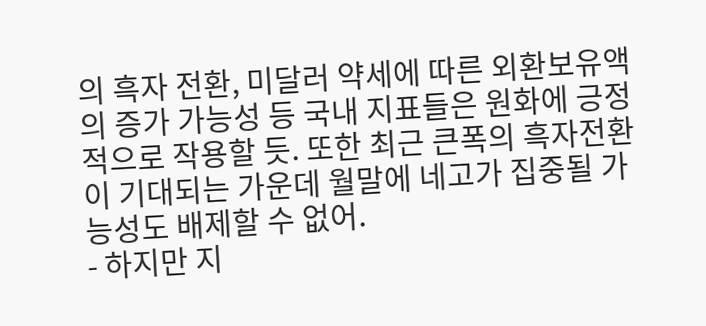의 흑자 전환, 미달러 약세에 따른 외환보유액의 증가 가능성 등 국내 지표들은 원화에 긍정적으로 작용할 듯. 또한 최근 큰폭의 흑자전환이 기대되는 가운데 월말에 네고가 집중될 가능성도 배제할 수 없어.
- 하지만 지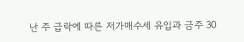난 주 급락에 따른 저가매수세 유입과 금주 30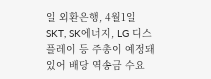일 외환은행, 4월1일 SKT, SK에너지, LG 디스플레이 등 주총이 예정돼 있어 배당 역송금 수요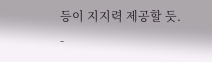등이 지지력 제공할 듯.
-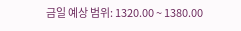금일 예상 범위: 1320.00 ~ 1380.00